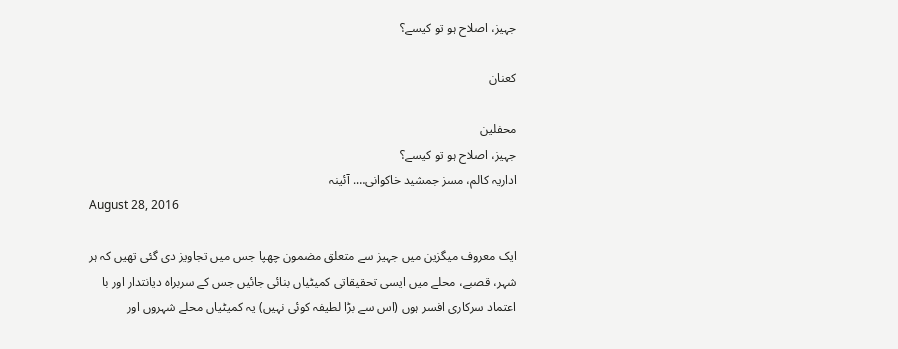جہیز، اصلاح ہو تو کیسے؟

کعنان

محفلین
جہیز، اصلاح ہو تو کیسے؟
اداریہ کالم، مسز جمشید خاکوانی…. آئینہ
August 28, 2016

ایک معروف میگزین میں جہیز سے متعلق مضمون چھپا جس میں تجاویز دی گئی تھیں کہ ہر شہر، قصبے، محلے میں ایسی تحقیقاتی کمیٹیاں بنائی جائیں جس کے سربراہ دیانتدار اور با اعتماد سرکاری افسر ہوں (اس سے بڑا لطیفہ کوئی نہیں) یہ کمیٹیاں محلے شہروں اور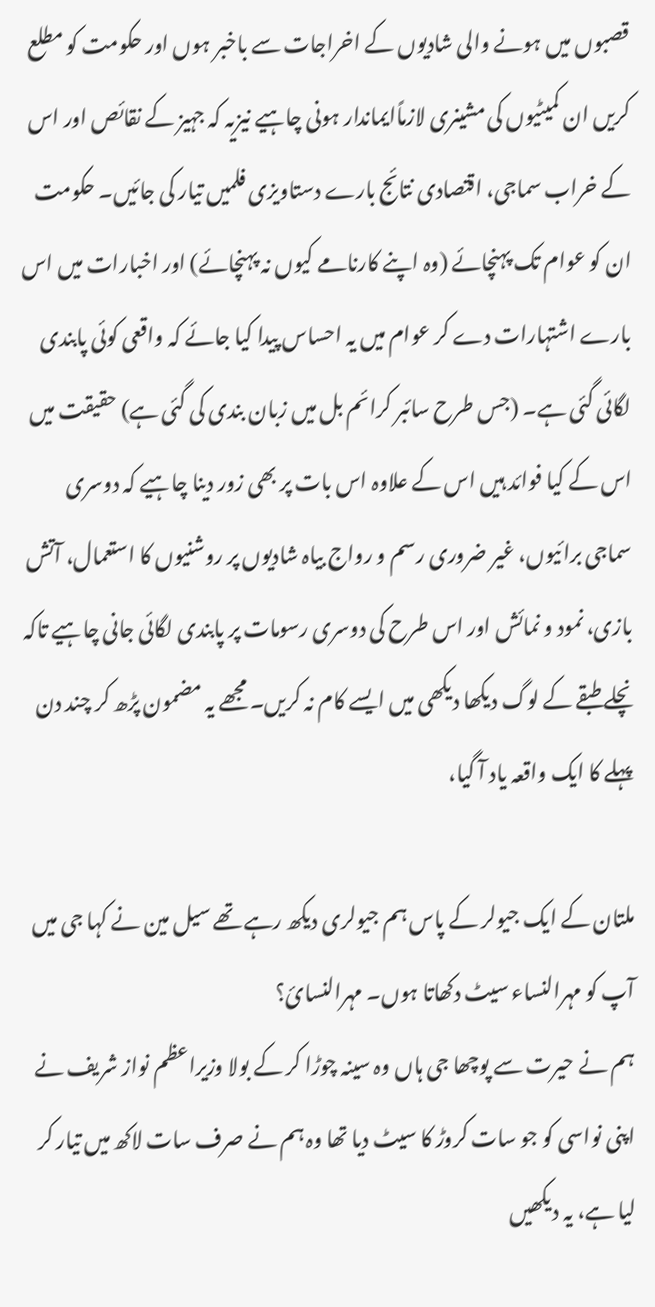قصبوں میں ہونے والی شادیوں کے اخراجات سے باخبر ہوں اور حکومت کو مطلع کریں ان کمیٹیوں کی مشینری لازماًایماندار ہونی چاہیے نیزیہ کہ جہیز کے نقائص اور اس کے خراب سماجی، اقتصادی نتائج بارے دستاویزی فلمیں تیار کی جائیں۔ حکومت ان کو عوام تک پہنچائے (وہ اپنے کارنامے کیوں نہ پہنچائے) اور اخبارات میں اس بارے اشتہارات دے کر عوام میں یہ احساس پیدا کیا جائے کہ واقعی کوئی پابندی لگائی گئی ہے۔ (جس طرح سائبر کرائم بل میں زبان بندی کی گئی ہے) حقیقت میں اس کے کیا فوائد ہیں اس کے علاوہ اس بات پر بھی زور دینا چاہیے کہ دوسری سماجی برائیوں، غیر ضروری رسم و رواج بیاہ شادیوں پر روشنیوں کا استعمال، آتش بازی، نمود و نمائش اور اس طرح کی دوسری رسومات پر پابندی لگائی جانی چاہیے تاکہ نچلے طبقے کے لوگ دیکھا دیکھی میں ایسے کام نہ کریں۔ مجھے یہ مضمون پڑھ کر چند دن پہلے کا ایک واقعہ یاد آ گیا،

ملتان کے ایک جیولر کے پاس ہم جیولری دیکھ رہے تھے سیل مین نے کہا جی میں آپ کو مہرالنساء سیٹ دکھاتا ہوں۔ مہرالنسائ؟
ہم نے حیرت سے پوچھا جی ہاں وہ سینہ چوڑا کر کے بولا وزیراعظم نواز شریف نے اپنی نواسی کو جو سات کروڑ کا سیٹ دیا تھا وہ ہم نے صرف سات لاکھ میں تیار کر لیا ہے، یہ دیکھیں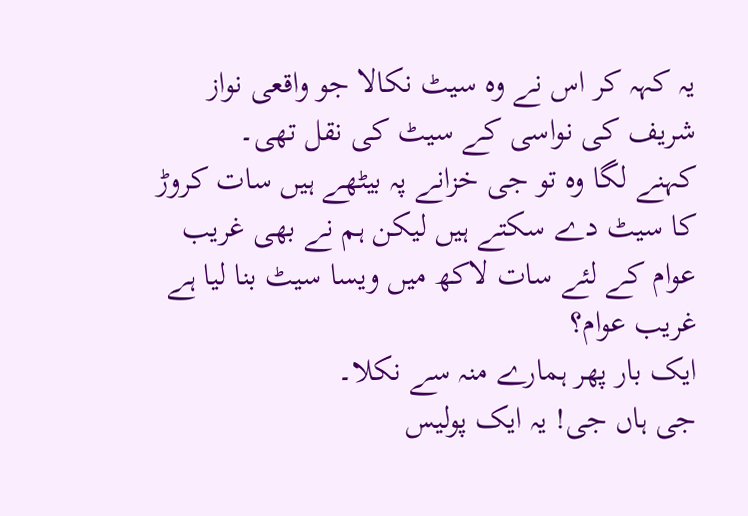یہ کہہ کر اس نے وہ سیٹ نکالا جو واقعی نواز شریف کی نواسی کے سیٹ کی نقل تھی۔
کہنے لگا وہ تو جی خزانے پہ بیٹھے ہیں سات کروڑ کا سیٹ دے سکتے ہیں لیکن ہم نے بھی غریب عوام کے لئے سات لاکھ میں ویسا سیٹ بنا لیا ہے غریب عوام؟
ایک بار پھر ہمارے منہ سے نکلا۔
جی ہاں جی! یہ ایک پولیس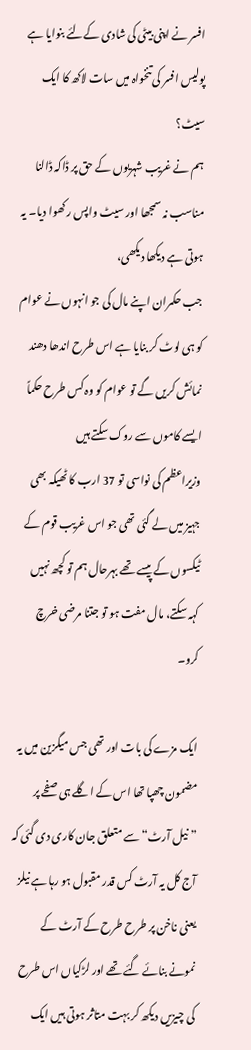افسر نے اپنی بیٹی کی شادی کےلئے بنوایا ہے پولیس افسر کی تنخواہ میں سات لاکھ کا ایک سیٹ؟
ہم نے غریب شہریوں کے حق پر ڈاکہ ڈالنا مناسب نہ سمجھا اور سیٹ واپس رکھوا دیا۔ یہ ہوتی ہے دیکھا دیکھی،
جب حکمران اپنے مال کی جو انہوں نے عوام کو ہی لوٹ کر بنایا ہے اس طرح اندھا دھند نمائش کریں گے تو عوام کو وہ کس طرح حکماً ایسے کاموں سے روک سکتے ہیں
وزیراعظم کی نواسی تو 37 ارب کا ٹھیکہ بھی جہیز میں لے گئی تھی جو اس غریب قوم کے ٹیکسوں کے پیسے تھے بہرحال ہم تو کچھ نہیں کہہ سکتے، مال مفت ہو تو جتنا مرضی خرچ کرو۔

ایک مزے کی بات اور تھی جس میگزین میں یہ مضمون چھپا تھا اس کے اگلے ہی صفحے پر ”نیل آرٹ“ سے متعلق جان کاری دی گئی کہ آج کل یہ آرٹ کس قدر مقبول ہو رہا ہے نیلز یعنی ناخن پر طرح طرح کے آرٹ کے نمونے بنائے گئے تھے اور لڑکیاں اس طرح کی چیزیں دیکھ کر بہت متاثر ہوتی ہیں ایک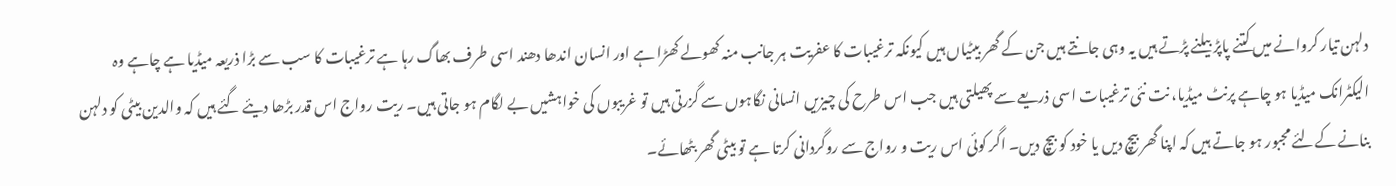دلہن تیار کروانے میں کتنے پاپڑ بیلنے پڑتے ہیں یہ وہی جانتے ہیں جن کے گھر بیٹیاں ہیں کیونکہ ترغیبات کا عفریت ہر جانب منہ کھولے کھڑا ہے اور انسان اندھا دھند اسی طرف بھاگ رہا ہے ترغیبات کا سب سے بڑا ذریعہ میڈیا ہے چاہے وہ الیکٹرانک میڈیا ہو چاہے پرنٹ میڈیا، نت نئی ترغیبات اسی ذریعے سے پھیلتی ہیں جب اس طرح کی چیزیں انسانی نگاہوں سے گزرتی ہیں تو غریبوں کی خواہشیں بے لگام ہو جاتی ہیں۔ ریت رواج اس قدر بڑھا دیئے گئے ہیں کہ والدین بیٹی کو دلہن بنانے کےلئے مجبور ہو جاتے ہیں کہ اپنا گھر بیچ دیں یا خود کو بیچ دیں۔ اگر کوئی اس ریت و رواج سے روگردانی کرتا ہے تو بیٹی گھر بٹھائے۔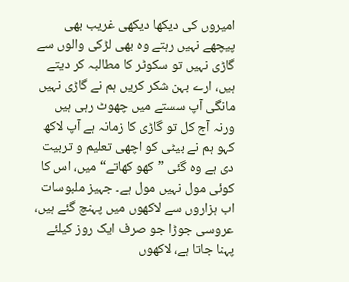امیروں کی دیکھا دیکھی غریب بھی پیچھے نہیں رہتے وہ بھی لڑکی والوں سے گاڑی نہیں تو سکوٹر کا مطالبہ کر دیتے ہیں، ارے بہن شکر کریں ہم نے گاڑی نہیں مانگی آپ سستے میں چھوٹ رہی ہیں ورنہ آج کل تو گاڑی کا زمانہ ہے آپ لاکھ کہو ہم نے بیٹی کو اچھی تعلیم و تربیت دی ہے وہ گئی ”کھو کھاتے“ میں، اس کا کوئی مول نہیں مول ہے۔ جہیز ملبوسات اب ہزاروں سے لاکھوں میں پہنچ گئے ہیں، عروسی جوڑا جو صرف ایک روز کیلئے پہنا جاتا ہے، لاکھوں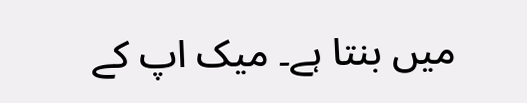میں بنتا ہے۔ میک اپ کے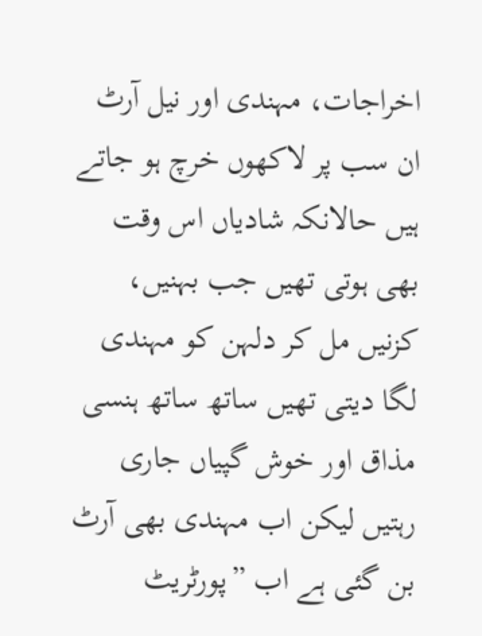اخراجات، مہندی اور نیل آرٹ ان سب پر لاکھوں خرچ ہو جاتے ہیں حالانکہ شادیاں اس وقت بھی ہوتی تھیں جب بہنیں، کزنیں مل کر دلہن کو مہندی لگا دیتی تھیں ساتھ ساتھ ہنسی مذاق اور خوش گپیاں جاری رہتیں لیکن اب مہندی بھی آرٹ بن گئی ہے اب ”پورٹریٹ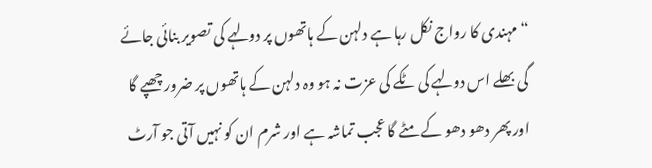“ مہندی کا رواج نکل رہا ہے دلہن کے ہاتھوں پر دولہے کی تصویر بنائی جائے گی بھلے اس دولہے کی ٹکے کی عزت نہ ہو وہ دلہن کے ہاتھوں پر ضرور چھپے گا اور پھر دھو دھو کے مٹے گا عجب تماشہ ہے اور شرم ان کو نہیں آتی جو آرٹ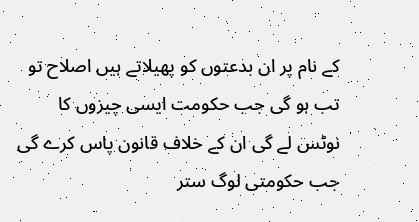کے نام پر ان بدعتوں کو پھیلاتے ہیں اصلاح تو تب ہو گی جب حکومت ایسی چیزوں کا نوٹس لے گی ان کے خلاف قانون پاس کرے گی جب حکومتی لوگ ستر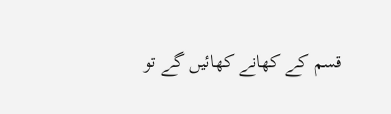قسم کے کھانے کھائیں گے تو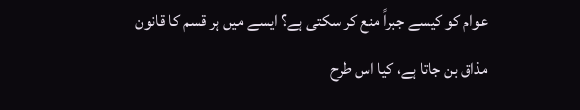عوام کو کیسے جبراً منع کر سکتی ہے؟ ایسے میں ہر قسم کا قانون مذاق بن جاتا ہے، کیا اس طرح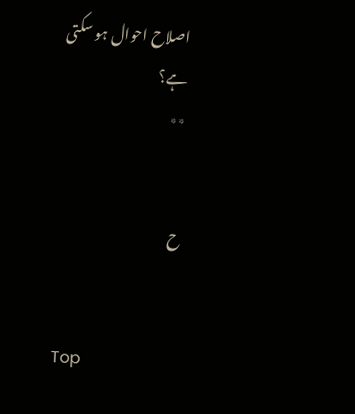اصلاح احوال ہو سکتی ہے؟
٭٭


ح


Top